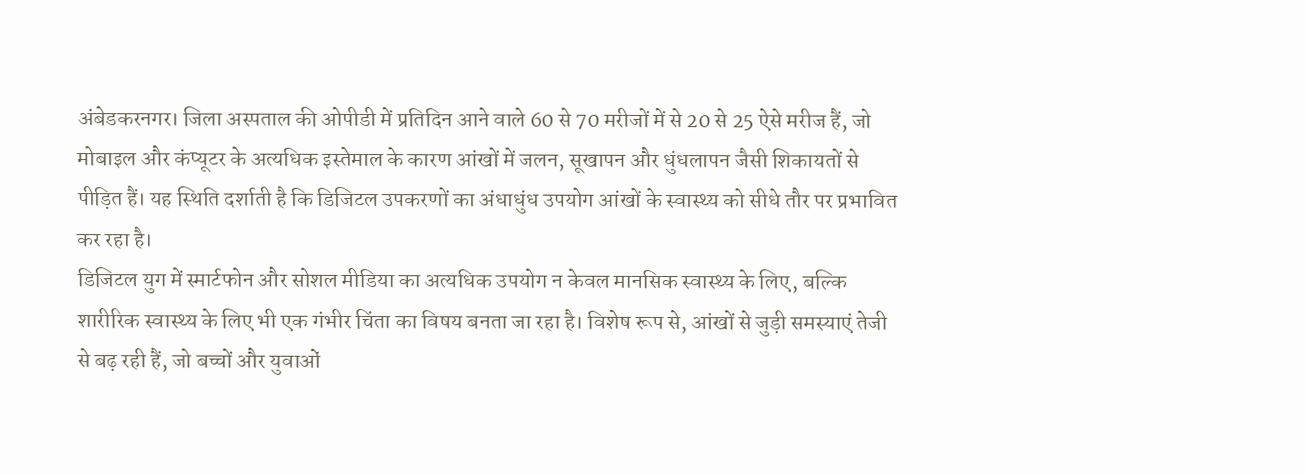अंबेडकरनगर। जिला अस्पताल की ओपीडी में प्रतिदिन आने वाले 60 से 70 मरीजों में से 20 से 25 ऐसे मरीज हैं, जो मोबाइल और कंप्यूटर के अत्यधिक इस्तेमाल के कारण आंखों में जलन, सूखापन और धुंधलापन जैसी शिकायतों से पीड़ित हैं। यह स्थिति दर्शाती है कि डिजिटल उपकरणों का अंधाधुंध उपयोग आंखों के स्वास्थ्य को सीधे तौर पर प्रभावित कर रहा है।
डिजिटल युग में स्मार्टफोन और सोशल मीडिया का अत्यधिक उपयोग न केवल मानसिक स्वास्थ्य के लिए, बल्कि शारीरिक स्वास्थ्य के लिए भी एक गंभीर चिंता का विषय बनता जा रहा है। विशेष रूप से, आंखों से जुड़ी समस्याएं तेजी से बढ़ रही हैं, जो बच्चों और युवाओं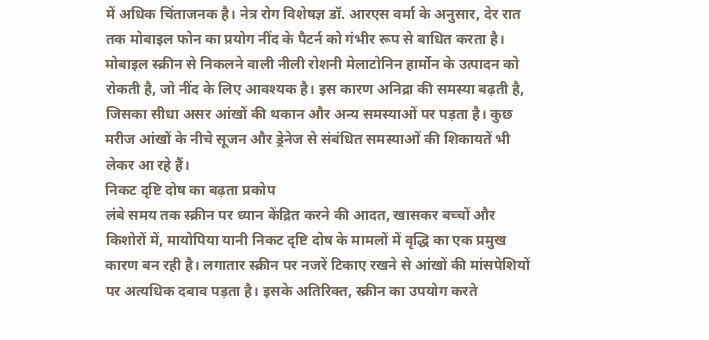में अधिक चिंताजनक है। नेत्र रोग विशेषज्ञ डॉ. आरएस वर्मा के अनुसार, देर रात तक मोबाइल फोन का प्रयोग नींद के पैटर्न को गंभीर रूप से बाधित करता है। मोबाइल स्क्रीन से निकलने वाली नीली रोशनी मेलाटोनिन हार्मोन के उत्पादन को रोकती है, जो नींद के लिए आवश्यक है। इस कारण अनिद्रा की समस्या बढ़ती है, जिसका सीधा असर आंखों की थकान और अन्य समस्याओं पर पड़ता है। कुछ मरीज आंखों के नीचे सूजन और ड्रेनेज से संबंधित समस्याओं की शिकायतें भी लेकर आ रहे हैं।
निकट दृष्टि दोष का बढ़ता प्रकोप
लंबे समय तक स्क्रीन पर ध्यान केंद्रित करने की आदत, खासकर बच्चों और किशोरों में, मायोपिया यानी निकट दृष्टि दोष के मामलों में वृद्धि का एक प्रमुख कारण बन रही है। लगातार स्क्रीन पर नजरें टिकाए रखने से आंखों की मांसपेशियों पर अत्यधिक दबाव पड़ता है। इसके अतिरिक्त, स्क्रीन का उपयोग करते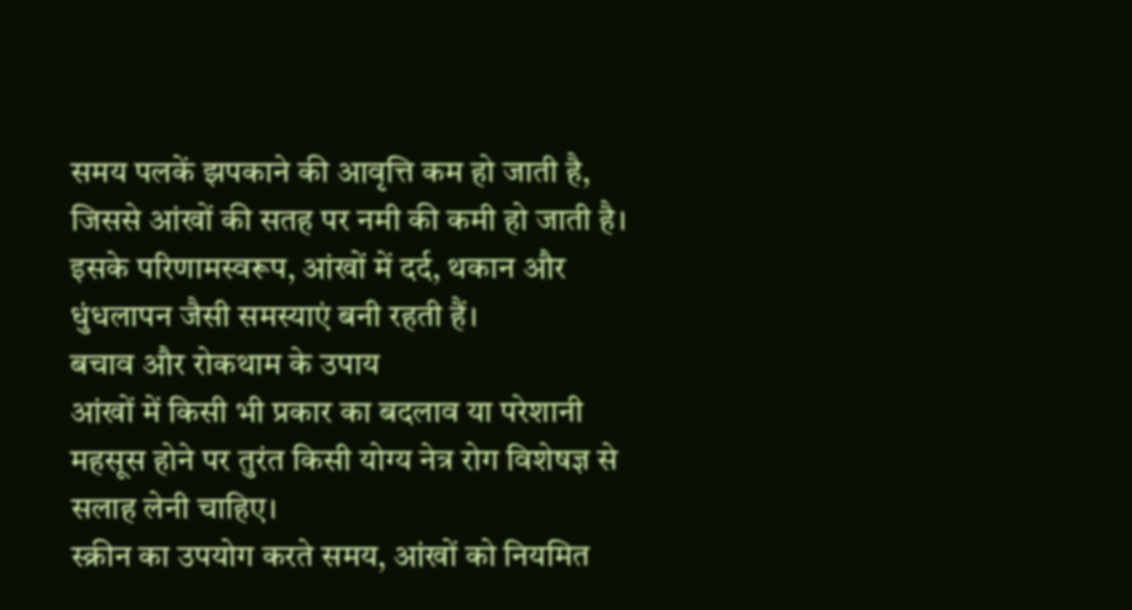समय पलकें झपकाने की आवृत्ति कम हो जाती है, जिससे आंखों की सतह पर नमी की कमी हो जाती है। इसके परिणामस्वरूप, आंखों में दर्द, थकान और धुंधलापन जैसी समस्याएं बनी रहती हैं।
बचाव और रोकथाम के उपाय
आंखों में किसी भी प्रकार का बदलाव या परेशानी महसूस होने पर तुरंत किसी योग्य नेत्र रोग विशेषज्ञ से सलाह लेनी चाहिए।
स्क्रीन का उपयोग करते समय, आंखों को नियमित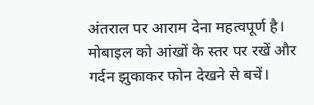अंतराल पर आराम देना महत्वपूर्ण है।
मोबाइल को आंखों के स्तर पर रखें और गर्दन झुकाकर फोन देखने से बचें।